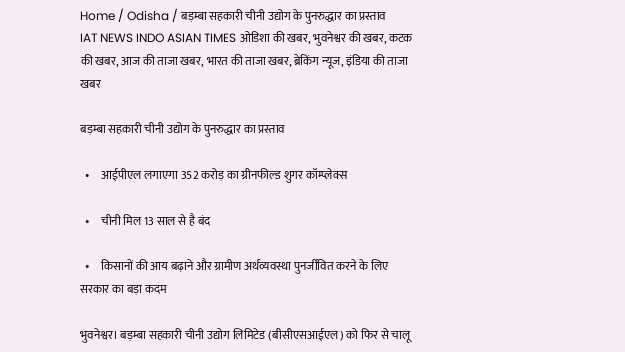Home / Odisha / बड़म्बा सहकारी चीनी उद्योग के पुनरुद्धार का प्रस्ताव
IAT NEWS INDO ASIAN TIMES ओडिशा की खबर, भुवनेश्वर की खबर, कटक की खबर, आज की ताजा खबर, भारत की ताजा खबर, ब्रेकिंग न्यूज, इंडिया की ताजा खबर

बड़म्बा सहकारी चीनी उद्योग के पुनरुद्धार का प्रस्ताव

  •     आईपीएल लगाएगा 352 करोड़ का ग्रीनफील्ड शुगर कॉम्प्लेक्स

  •     चीनी मिल 13 साल से है बंद

  •     किसानों की आय बढ़ाने और ग्रामीण अर्थव्यवस्था पुनर्जीवित करने के लिए सरकार का बड़ा कदम

भुवनेश्वर। बड़म्बा सहकारी चीनी उद्योग लिमिटेड (बीसीएसआईएल) को फिर से चालू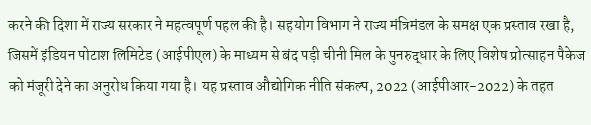करने की दिशा में राज्य सरकार ने महत्वपूर्ण पहल की है। सहयोग विभाग ने राज्य मंत्रिमंडल के समक्ष एक प्रस्ताव रखा है, जिसमें इंडियन पोटाश लिमिटेड (आईपीएल) के माध्यम से बंद पड़ी चीनी मिल के पुनरुद्धार के लिए विशेष प्रोत्साहन पैकेज को मंजूरी देने का अनुरोध किया गया है। यह प्रस्ताव औद्योगिक नीति संकल्प, 2022 (आईपीआर-2022) के तहत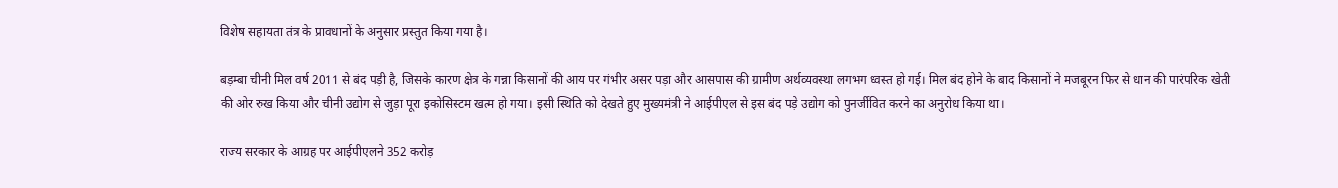विशेष सहायता तंत्र के प्रावधानों के अनुसार प्रस्तुत किया गया है।

बड़म्बा चीनी मिल वर्ष 2011 से बंद पड़ी है, जिसके कारण क्षेत्र के गन्ना किसानों की आय पर गंभीर असर पड़ा और आसपास की ग्रामीण अर्थव्यवस्था लगभग ध्वस्त हो गई। मिल बंद होने के बाद किसानों ने मजबूरन फिर से धान की पारंपरिक खेती की ओर रुख किया और चीनी उद्योग से जुड़ा पूरा इकोसिस्टम खत्म हो गया। इसी स्थिति को देखते हुए मुख्यमंत्री ने आईपीएल से इस बंद पड़े उद्योग को पुनर्जीवित करने का अनुरोध किया था।

राज्य सरकार के आग्रह पर आईपीएलने 352 करोड़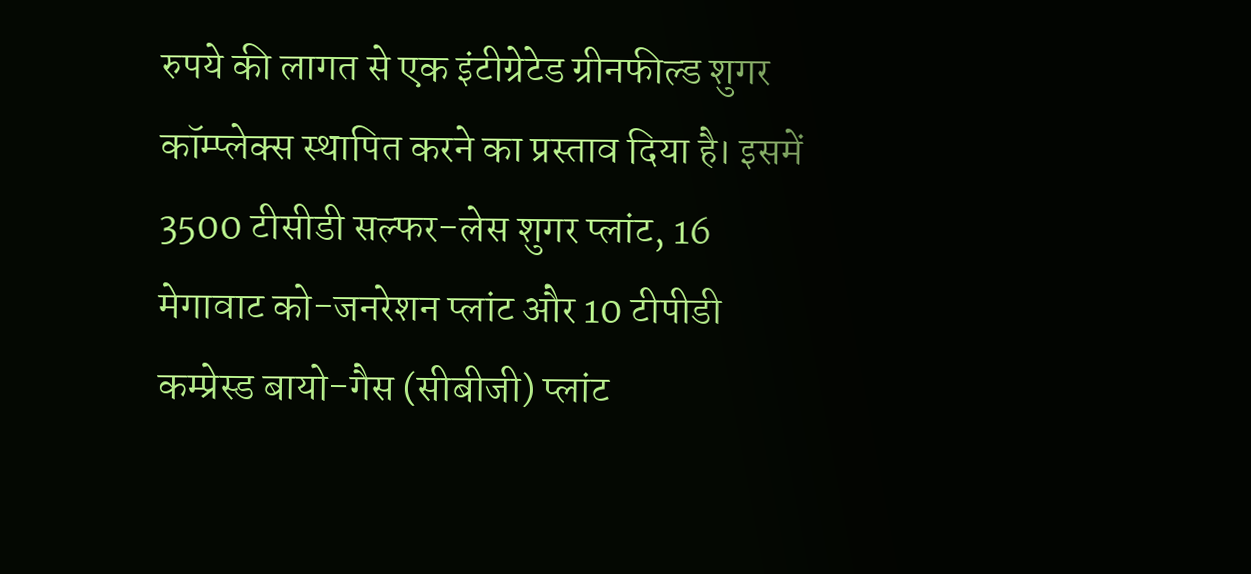रुपये की लागत से एक इंटीग्रेटेड ग्रीनफील्ड शुगर कॉम्प्लेक्स स्थापित करने का प्रस्ताव दिया है। इसमें 3500 टीसीडी सल्फर-लेस शुगर प्लांट, 16 मेगावाट को-जनरेशन प्लांट और 10 टीपीडी कम्प्रेस्ड बायो-गैस (सीबीजी) प्लांट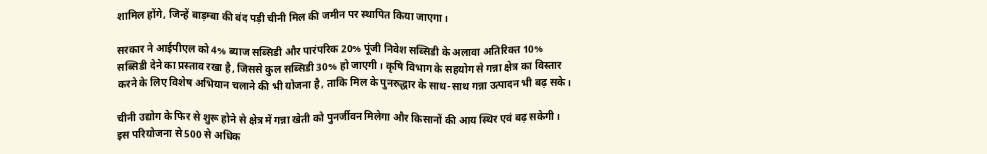शामिल होंगे, जिन्हें बाड़म्बा की बंद पड़ी चीनी मिल की जमीन पर स्थापित किया जाएगा।

सरकार ने आईपीएल को 4% ब्याज सब्सिडी और पारंपरिक 20% पूंजी निवेश सब्सिडी के अलावा अतिरिक्त 10% सब्सिडी देने का प्रस्ताव रखा है, जिससे कुल सब्सिडी 30% हो जाएगी। कृषि विभाग के सहयोग से गन्ना क्षेत्र का विस्तार करने के लिए विशेष अभियान चलाने की भी योजना है, ताकि मिल के पुनरुद्धार के साथ-साथ गन्ना उत्पादन भी बढ़ सके।

चीनी उद्योग के फिर से शुरू होने से क्षेत्र में गन्ना खेती को पुनर्जीवन मिलेगा और किसानों की आय स्थिर एवं बढ़ सकेगी। इस परियोजना से 500 से अधिक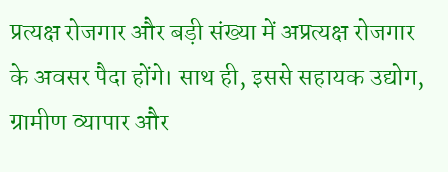प्रत्यक्ष रोजगार और बड़ी संख्या में अप्रत्यक्ष रोजगार के अवसर पैदा होंगे। साथ ही, इससे सहायक उद्योग, ग्रामीण व्यापार और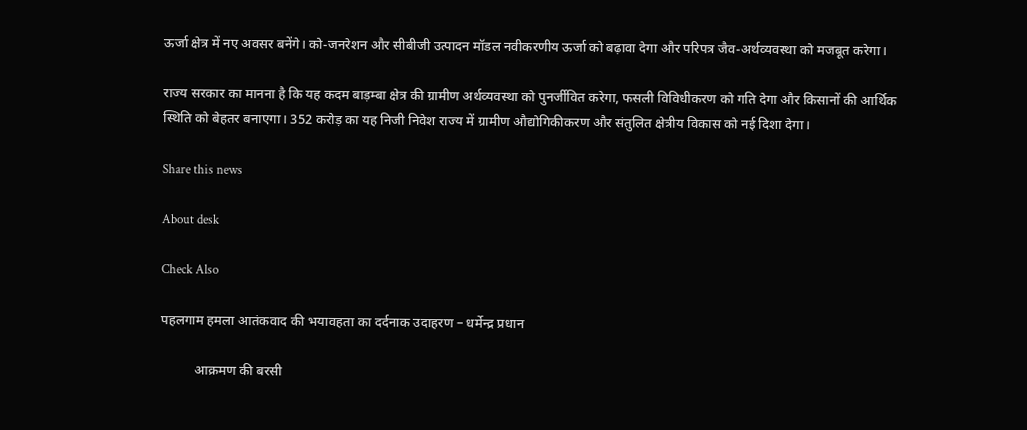ऊर्जा क्षेत्र में नए अवसर बनेंगे। को-जनरेशन और सीबीजी उत्पादन मॉडल नवीकरणीय ऊर्जा को बढ़ावा देगा और परिपत्र जैव-अर्थव्यवस्था को मजबूत करेगा।

राज्य सरकार का मानना है कि यह कदम बाड़म्बा क्षेत्र की ग्रामीण अर्थव्यवस्था को पुनर्जीवित करेगा, फसली विविधीकरण को गति देगा और किसानों की आर्थिक स्थिति को बेहतर बनाएगा। 352 करोड़ का यह निजी निवेश राज्य में ग्रामीण औद्योगिकीकरण और संतुलित क्षेत्रीय विकास को नई दिशा देगा।

Share this news

About desk

Check Also

पहलगाम हमला आतंकवाद की भयावहता का दर्दनाक उदाहरण – धर्मेन्द्र प्रधान

          आक्रमण की बरसी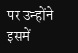पर उन्होंने इसमें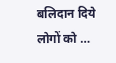बलिदान दिये लोगों को …